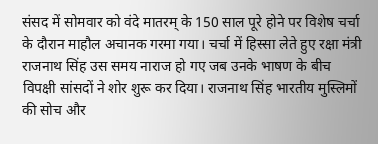संसद में सोमवार को वंदे मातरम् के 150 साल पूरे होने पर विशेष चर्चा के दौरान माहौल अचानक गरमा गया। चर्चा में हिस्सा लेते हुए रक्षा मंत्री राजनाथ सिंह उस समय नाराज हो गए जब उनके भाषण के बीच विपक्षी सांसदों ने शोर शुरू कर दिया। राजनाथ सिंह भारतीय मुस्लिमों की सोच और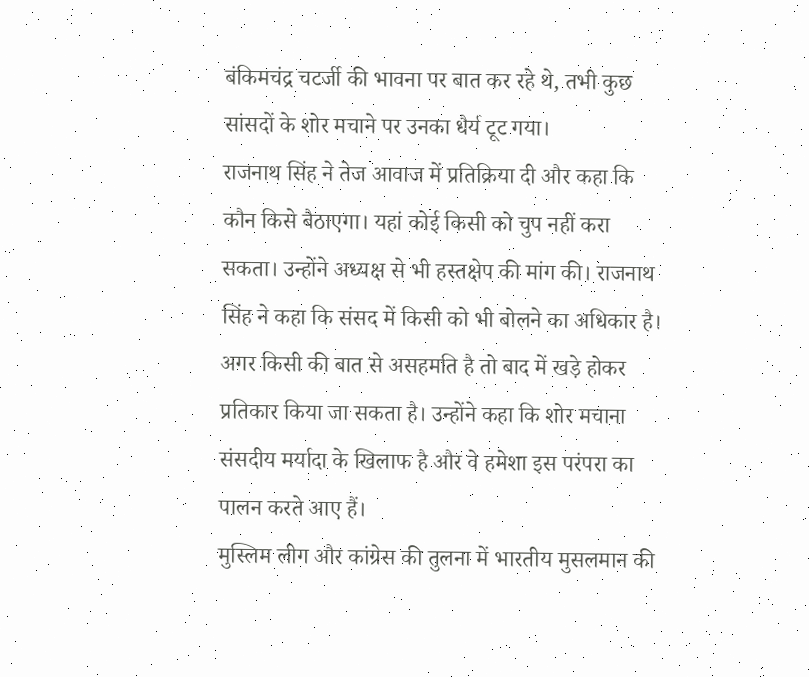बंकिमचंद्र चटर्जी की भावना पर बात कर रहे थे, तभी कुछ सांसदों के शोर मचाने पर उनका धैर्य टूट गया।
राजनाथ सिंह ने तेज आवाज में प्रतिक्रिया दी और कहा कि कौन किसे बैठाएगा। यहां कोई किसी को चुप नहीं करा सकता। उन्होंने अध्यक्ष से भी हस्तक्षेप की मांग की। राजनाथ सिंह ने कहा कि संसद में किसी को भी बोलने का अधिकार है। अगर किसी की बात से असहमति है तो बाद में खड़े होकर प्रतिकार किया जा सकता है। उन्होंने कहा कि शोर मचाना संसदीय मर्यादा के खिलाफ है और वे हमेशा इस परंपरा का पालन करते आए हैं।
मुस्लिम लीग और कांग्रेस की तुलना में भारतीय मुसलमान की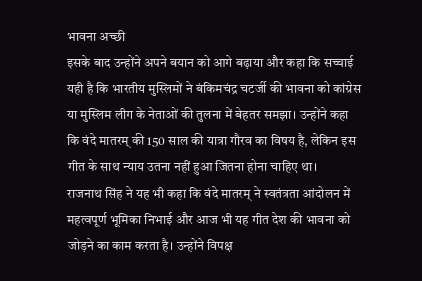भावना अच्छी
इसके बाद उन्होंने अपने बयान को आगे बढ़ाया और कहा कि सच्चाई यही है कि भारतीय मुस्लिमों ने बंकिमचंद्र चटर्जी की भावना को कांग्रेस या मुस्लिम लीग के नेताओं की तुलना में बेहतर समझा। उन्होंने कहा कि वंदे मातरम् की 150 साल की यात्रा गौरव का विषय है, लेकिन इस गीत के साथ न्याय उतना नहीं हुआ जितना होना चाहिए था।
राजनाथ सिंह ने यह भी कहा कि वंदे मातरम् ने स्वतंत्रता आंदोलन में महत्वपूर्ण भूमिका निभाई और आज भी यह गीत देश की भावना को जोड़ने का काम करता है। उन्होंने विपक्ष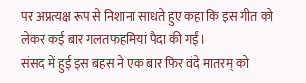पर अप्रत्यक्ष रूप से निशाना साधते हुए कहा कि इस गीत को लेकर कई बार गलतफहमियां पैदा की गईं।
संसद में हुई इस बहस ने एक बार फिर वंदे मातरम् को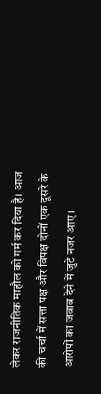लेकर राजनीतिक माहौल को गर्म कर दिया है। आज की चर्चा में सत्ता पक्ष और विपक्ष दोनों एक दूसरे के आरोपों का जवाब देने में जुटे नजर आए।